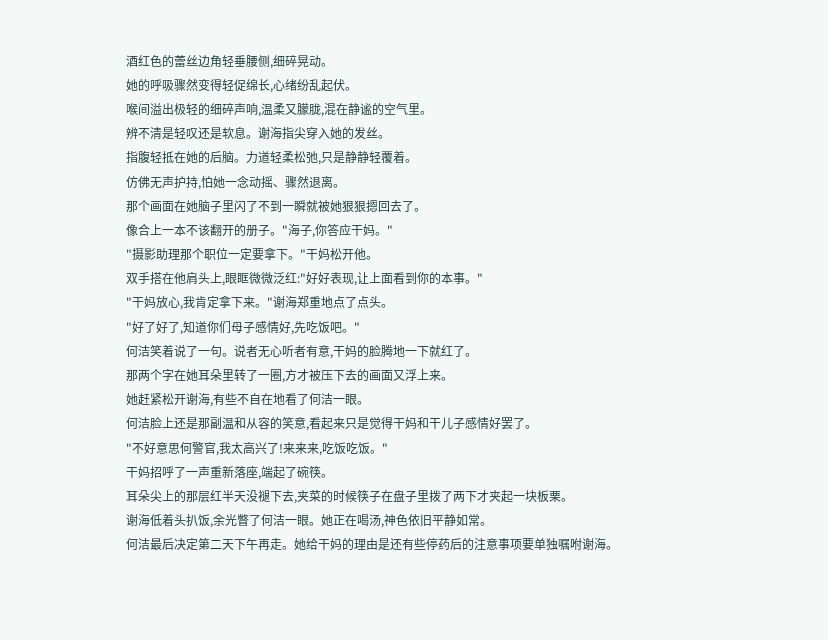酒红色的蕾丝边角轻垂腰侧,细碎晃动。
她的呼吸骤然变得轻促绵长,心绪纷乱起伏。
喉间溢出极轻的细碎声响,温柔又朦胧,混在静谧的空气里。
辨不清是轻叹还是软息。谢海指尖穿入她的发丝。
指腹轻抵在她的后脑。力道轻柔松弛,只是静静轻覆着。
仿佛无声护持,怕她一念动摇、骤然退离。
那个画面在她脑子里闪了不到一瞬就被她狠狠摁回去了。
像合上一本不该翻开的册子。"海子,你答应干妈。"
"摄影助理那个职位一定要拿下。"干妈松开他。
双手搭在他肩头上,眼眶微微泛红:"好好表现,让上面看到你的本事。"
"干妈放心,我肯定拿下来。"谢海郑重地点了点头。
"好了好了,知道你们母子感情好,先吃饭吧。"
何洁笑着说了一句。说者无心听者有意,干妈的脸腾地一下就红了。
那两个字在她耳朵里转了一圈,方才被压下去的画面又浮上来。
她赶紧松开谢海,有些不自在地看了何洁一眼。
何洁脸上还是那副温和从容的笑意,看起来只是觉得干妈和干儿子感情好罢了。
"不好意思何警官,我太高兴了!来来来,吃饭吃饭。"
干妈招呼了一声重新落座,端起了碗筷。
耳朵尖上的那层红半天没褪下去,夹菜的时候筷子在盘子里拨了两下才夹起一块板栗。
谢海低着头扒饭,余光瞥了何洁一眼。她正在喝汤,神色依旧平静如常。
何洁最后决定第二天下午再走。她给干妈的理由是还有些停药后的注意事项要单独嘱咐谢海。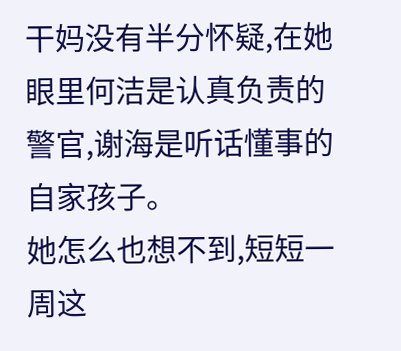干妈没有半分怀疑,在她眼里何洁是认真负责的警官,谢海是听话懂事的自家孩子。
她怎么也想不到,短短一周这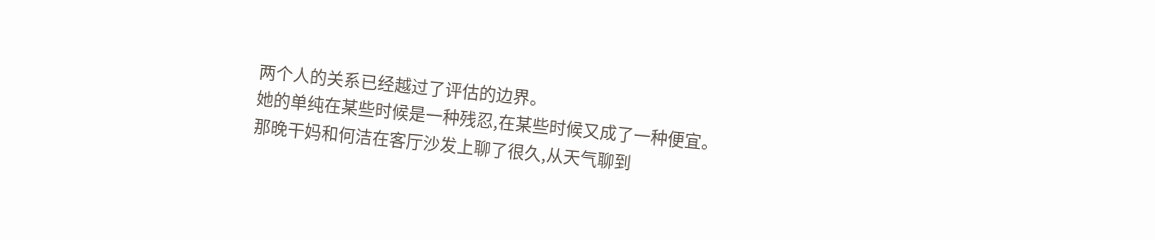两个人的关系已经越过了评估的边界。
她的单纯在某些时候是一种残忍,在某些时候又成了一种便宜。
那晚干妈和何洁在客厅沙发上聊了很久,从天气聊到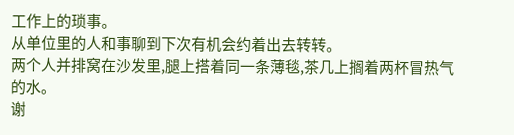工作上的琐事。
从单位里的人和事聊到下次有机会约着出去转转。
两个人并排窝在沙发里,腿上搭着同一条薄毯,茶几上搁着两杯冒热气的水。
谢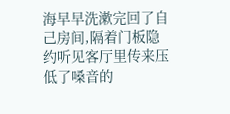海早早洗漱完回了自己房间,隔着门板隐约听见客厅里传来压低了嗓音的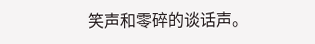笑声和零碎的谈话声。